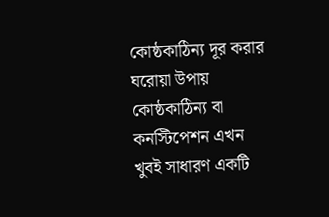কোষ্ঠকাঠিন্য দূর করার ঘরোয়া উপায়
কোষ্ঠকাঠিন্য বা কনস্টিপেশন এখন খুবই সাধারণ একটি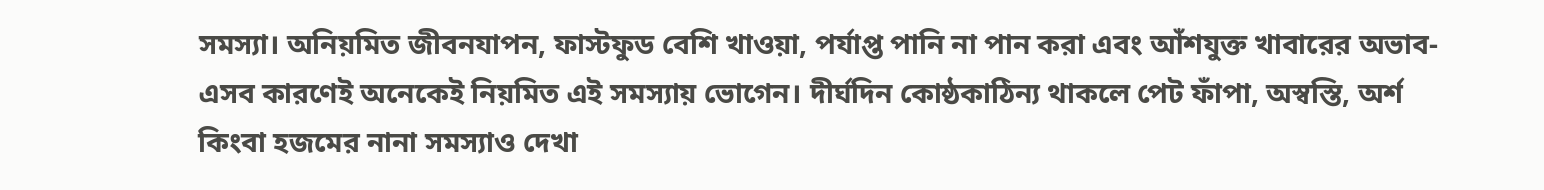সমস্যা। অনিয়মিত জীবনযাপন, ফাস্টফুড বেশি খাওয়া, পর্যাপ্ত পানি না পান করা এবং আঁশযুক্ত খাবারের অভাব-এসব কারণেই অনেকেই নিয়মিত এই সমস্যায় ভোগেন। দীর্ঘদিন কোষ্ঠকাঠিন্য থাকলে পেট ফাঁপা, অস্বস্তি, অর্শ কিংবা হজমের নানা সমস্যাও দেখা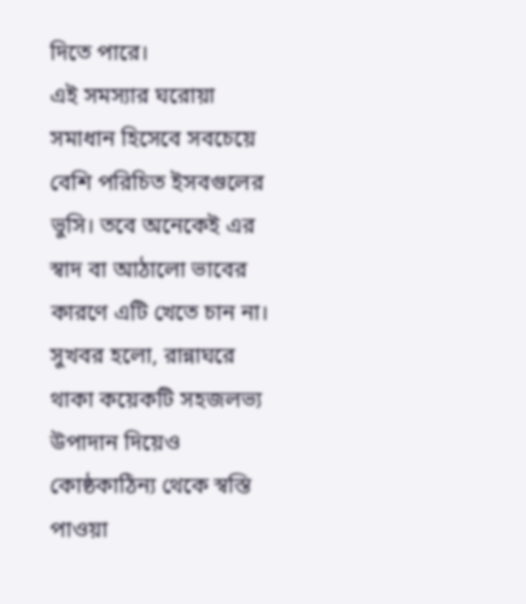দিতে পারে।
এই সমস্যার ঘরোয়া সমাধান হিসেবে সবচেয়ে বেশি পরিচিত ইসবগুলের ভুসি। তবে অনেকেই এর স্বাদ বা আঠালো ভাবের কারণে এটি খেতে চান না। সুখবর হলো, রান্নাঘরে থাকা কয়েকটি সহজলভ্য উপাদান দিয়েও কোষ্ঠকাঠিন্য থেকে স্বস্তি পাওয়া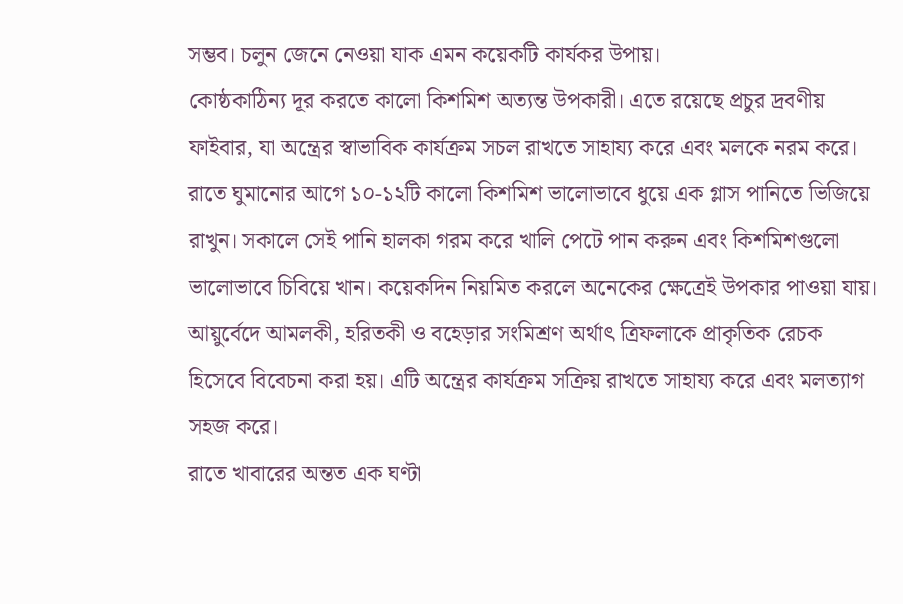সম্ভব। চলুন জেনে নেওয়া যাক এমন কয়েকটি কার্যকর উপায়।
কোষ্ঠকাঠিন্য দূর করতে কালো কিশমিশ অত্যন্ত উপকারী। এতে রয়েছে প্রচুর দ্রবণীয় ফাইবার, যা অন্ত্রের স্বাভাবিক কার্যক্রম সচল রাখতে সাহায্য করে এবং মলকে নরম করে। রাতে ঘুমানোর আগে ১০-১২টি কালো কিশমিশ ভালোভাবে ধুয়ে এক গ্লাস পানিতে ভিজিয়ে রাখুন। সকালে সেই পানি হালকা গরম করে খালি পেটে পান করুন এবং কিশমিশগুলো ভালোভাবে চিবিয়ে খান। কয়েকদিন নিয়মিত করলে অনেকের ক্ষেত্রেই উপকার পাওয়া যায়।
আয়ুর্বেদে আমলকী, হরিতকী ও বহেড়ার সংমিশ্রণ অর্থাৎ ত্রিফলাকে প্রাকৃতিক রেচক হিসেবে বিবেচনা করা হয়। এটি অন্ত্রের কার্যক্রম সক্রিয় রাখতে সাহায্য করে এবং মলত্যাগ সহজ করে।
রাতে খাবারের অন্তত এক ঘণ্টা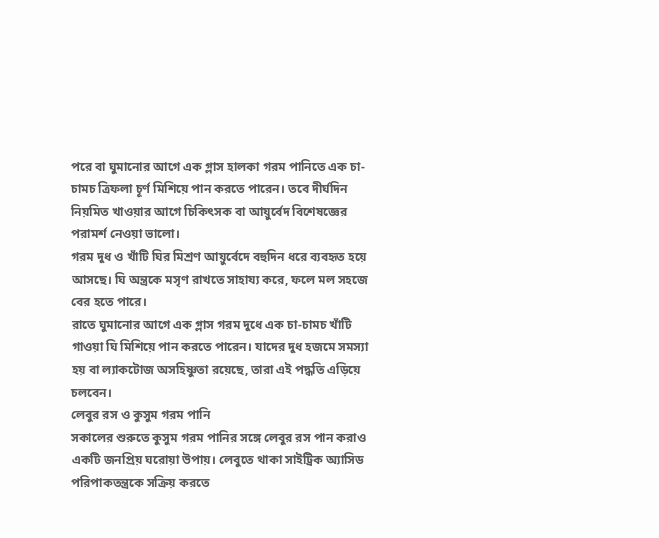পরে বা ঘুমানোর আগে এক গ্লাস হালকা গরম পানিতে এক চা-চামচ ত্রিফলা চূর্ণ মিশিয়ে পান করতে পারেন। তবে দীর্ঘদিন নিয়মিত খাওয়ার আগে চিকিৎসক বা আয়ুর্বেদ বিশেষজ্ঞের পরামর্শ নেওয়া ভালো।
গরম দুধ ও খাঁটি ঘির মিশ্রণ আয়ুর্বেদে বহুদিন ধরে ব্যবহৃত হয়ে আসছে। ঘি অন্ত্রকে মসৃণ রাখতে সাহায্য করে, ফলে মল সহজে বের হতে পারে।
রাতে ঘুমানোর আগে এক গ্লাস গরম দুধে এক চা-চামচ খাঁটি গাওয়া ঘি মিশিয়ে পান করতে পারেন। যাদের দুধ হজমে সমস্যা হয় বা ল্যাকটোজ অসহিষ্ণুতা রয়েছে, তারা এই পদ্ধতি এড়িয়ে চলবেন।
লেবুর রস ও কুসুম গরম পানি
সকালের শুরুতে কুসুম গরম পানির সঙ্গে লেবুর রস পান করাও একটি জনপ্রিয় ঘরোয়া উপায়। লেবুতে থাকা সাইট্রিক অ্যাসিড পরিপাকতন্ত্রকে সক্রিয় করতে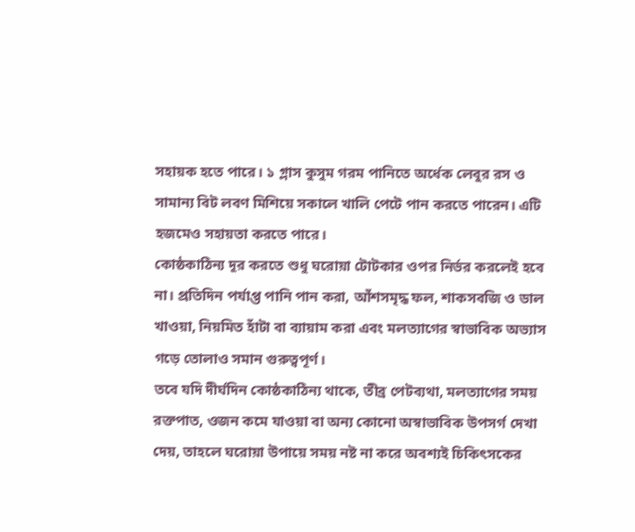সহায়ক হতে পারে। ১ গ্লাস কুসুম গরম পানিতে অর্ধেক লেবুর রস ও সামান্য বিট লবণ মিশিয়ে সকালে খালি পেটে পান করতে পারেন। এটি হজমেও সহায়তা করতে পারে।
কোষ্ঠকাঠিন্য দূর করতে শুধু ঘরোয়া টোটকার ওপর নির্ভর করলেই হবে না। প্রতিদিন পর্যাপ্ত পানি পান করা, আঁশসমৃদ্ধ ফল, শাকসবজি ও ডাল খাওয়া, নিয়মিত হাঁটা বা ব্যায়াম করা এবং মলত্যাগের স্বাভাবিক অভ্যাস গড়ে তোলাও সমান গুরুত্বপূর্ণ।
তবে যদি দীর্ঘদিন কোষ্ঠকাঠিন্য থাকে, তীব্র পেটব্যথা, মলত্যাগের সময় রক্তপাত, ওজন কমে যাওয়া বা অন্য কোনো অস্বাভাবিক উপসর্গ দেখা দেয়, তাহলে ঘরোয়া উপায়ে সময় নষ্ট না করে অবশ্যই চিকিৎসকের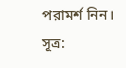পরামর্শ নিন।
সূত্র: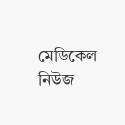মেডিকেল নিউজ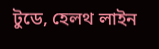টুডে, হেলথ লাইন